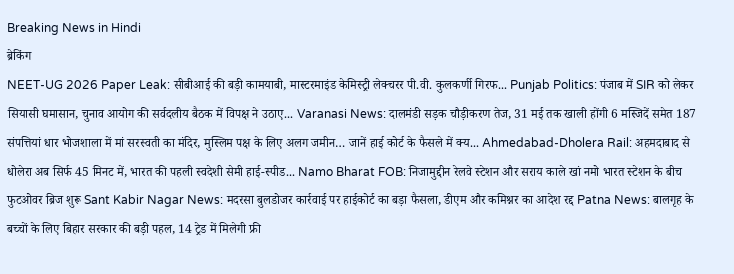Breaking News in Hindi
ब्रेकिंग
NEET-UG 2026 Paper Leak: सीबीआई की बड़ी कामयाबी, मास्टरमाइंड केमिस्ट्री लेक्चरर पी.वी. कुलकर्णी गिरफ... Punjab Politics: पंजाब में SIR को लेकर सियासी घमासान, चुनाव आयोग की सर्वदलीय बैठक में विपक्ष ने उठाए... Varanasi News: दालमंडी सड़क चौड़ीकरण तेज, 31 मई तक खाली होंगी 6 मस्जिदें समेत 187 संपत्तियां धार भोजशाला में मां सरस्वती का मंदिर, मुस्लिम पक्ष के लिए अलग जमीन… जानें हाई कोर्ट के फैसले में क्य... Ahmedabad-Dholera Rail: अहमदाबाद से धोलेरा अब सिर्फ 45 मिनट में, भारत की पहली स्वदेशी सेमी हाई-स्पीड... Namo Bharat FOB: निजामुद्दीन रेलवे स्टेशन और सराय काले खां नमो भारत स्टेशन के बीच फुटओवर ब्रिज शुरू Sant Kabir Nagar News: मदरसा बुलडोजर कार्रवाई पर हाईकोर्ट का बड़ा फैसला, डीएम और कमिश्नर का आदेश रद्द Patna News: बालगृह के बच्चों के लिए बिहार सरकार की बड़ी पहल, 14 ट्रेड में मिलेगी फ्री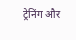ट्रेनिंग और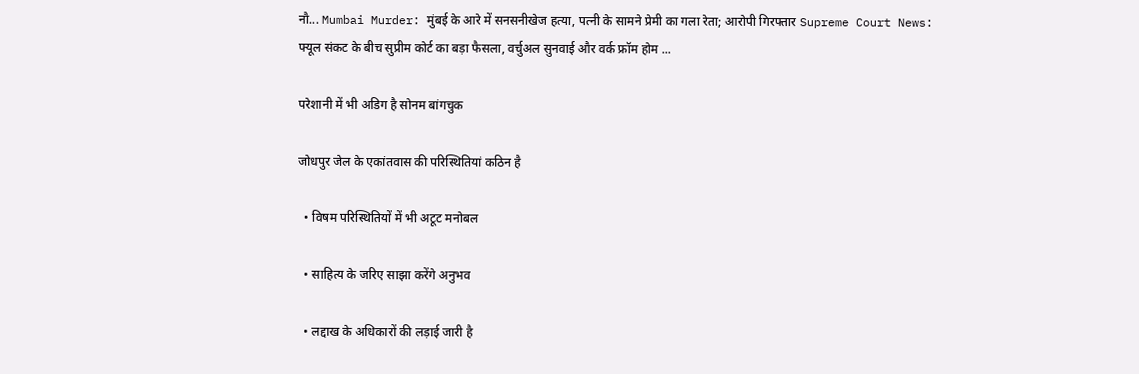नौ... Mumbai Murder: मुंबई के आरे में सनसनीखेज हत्या, पत्नी के सामने प्रेमी का गला रेता; आरोपी गिरफ्तार Supreme Court News: फ्यूल संकट के बीच सुप्रीम कोर्ट का बड़ा फैसला, वर्चुअल सुनवाई और वर्क फ्रॉम होम ...

परेशानी में भी अडिग है सोनम बांगचुक

जोधपुर जेल के एकांतवास की परिस्थितियां कठिन है

  • विषम परिस्थितियों में भी अटूट मनोबल

  • साहित्य के जरिए साझा करेंगे अनुभव

  • लद्दाख के अधिकारों की लड़ाई जारी है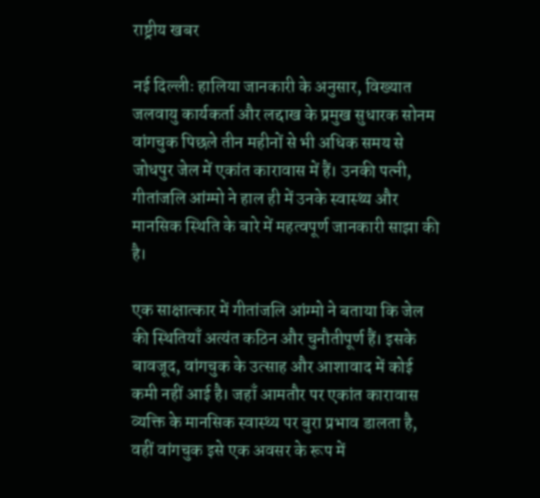राष्ट्रीय खबर

नई दिल्लीः हालिया जानकारी के अनुसार, विख्यात जलवायु कार्यकर्ता और लद्दाख के प्रमुख सुधारक सोनम वांगचुक पिछले तीन महीनों से भी अधिक समय से जोधपुर जेल में एकांत कारावास में हैं। उनकी पत्नी, गीतांजलि आंग्मो ने हाल ही में उनके स्वास्थ्य और मानसिक स्थिति के बारे में महत्वपूर्ण जानकारी साझा की है।

एक साक्षात्कार में गीतांजलि आंग्मो ने बताया कि जेल की स्थितियाँ अत्यंत कठिन और चुनौतीपूर्ण हैं। इसके बावजूद, वांगचुक के उत्साह और आशावाद में कोई कमी नहीं आई है। जहाँ आमतौर पर एकांत कारावास व्यक्ति के मानसिक स्वास्थ्य पर बुरा प्रभाव डालता है, वहीं वांगचुक इसे एक अवसर के रूप में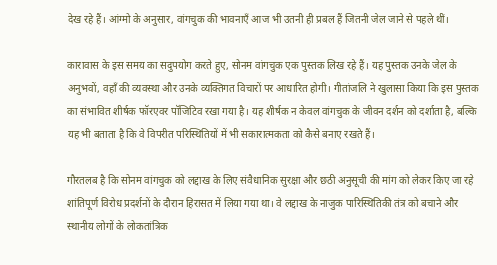देख रहे हैं। आंग्मो के अनुसार, वांगचुक की भावनाएँ आज भी उतनी ही प्रबल हैं जितनी जेल जाने से पहले थीं।

कारावास के इस समय का सदुपयोग करते हुए, सोनम वांगचुक एक पुस्तक लिख रहे हैं। यह पुस्तक उनके जेल के अनुभवों, वहाँ की व्यवस्था और उनके व्यक्तिगत विचारों पर आधारित होगी। गीतांजलि ने खुलासा किया कि इस पुस्तक का संभावित शीर्षक फॉरएवर पॉजिटिव रखा गया है। यह शीर्षक न केवल वांगचुक के जीवन दर्शन को दर्शाता है, बल्कि यह भी बताता है कि वे विपरीत परिस्थितियों में भी सकारात्मकता को कैसे बनाए रखते हैं।

गौरतलब है कि सोनम वांगचुक को लद्दाख के लिए संवैधानिक सुरक्षा और छठी अनुसूची की मांग को लेकर किए जा रहे शांतिपूर्ण विरोध प्रदर्शनों के दौरान हिरासत में लिया गया था। वे लद्दाख के नाजुक पारिस्थितिकी तंत्र को बचाने और स्थानीय लोगों के लोकतांत्रिक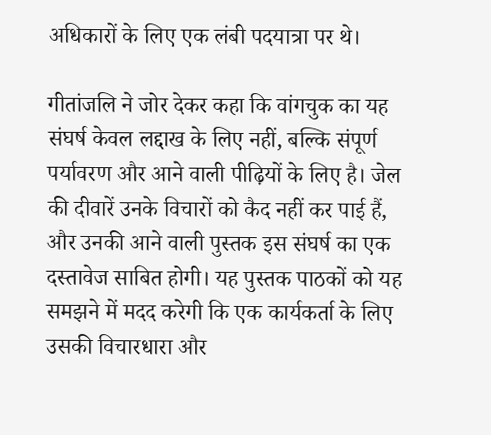अधिकारों के लिए एक लंबी पदयात्रा पर थे।

गीतांजलि ने जोर देकर कहा कि वांगचुक का यह संघर्ष केवल लद्दाख के लिए नहीं, बल्कि संपूर्ण पर्यावरण और आने वाली पीढ़ियों के लिए है। जेल की दीवारें उनके विचारों को कैद नहीं कर पाई हैं, और उनकी आने वाली पुस्तक इस संघर्ष का एक दस्तावेज साबित होगी। यह पुस्तक पाठकों को यह समझने में मदद करेगी कि एक कार्यकर्ता के लिए उसकी विचारधारा और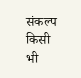संकल्प किसी भी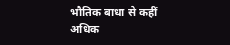भौतिक बाधा से कहीं अधिक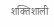शक्तिशाली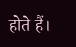होते हैं।